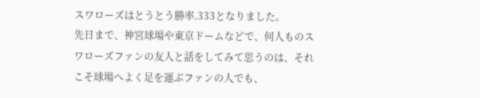スワローズはとうとう勝率.333となりました。
先日まで、神宮球場や東京ドームなどで、何人ものスワローズファンの友人と話をしてみて思うのは、それこそ球場へよく足を運ぶファンの人でも、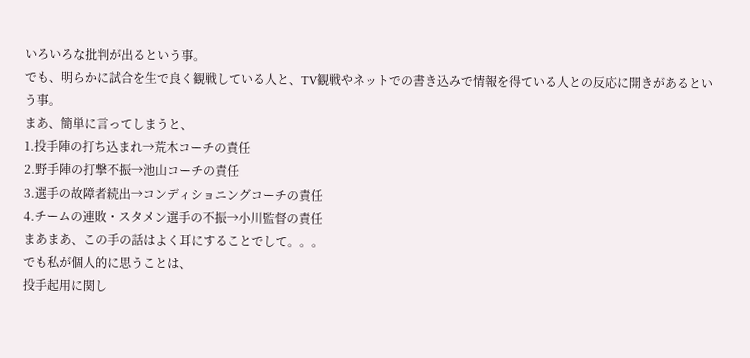いろいろな批判が出るという事。
でも、明らかに試合を生で良く観戦している人と、TV観戦やネットでの書き込みで情報を得ている人との反応に開きがあるという事。
まあ、簡単に言ってしまうと、
1.投手陣の打ち込まれ→荒木コーチの責任
2.野手陣の打撃不振→池山コーチの責任
3.選手の故障者続出→コンディショニングコーチの責任
4.チームの連敗・スタメン選手の不振→小川監督の責任
まあまあ、この手の話はよく耳にすることでして。。。
でも私が個人的に思うことは、
投手起用に関し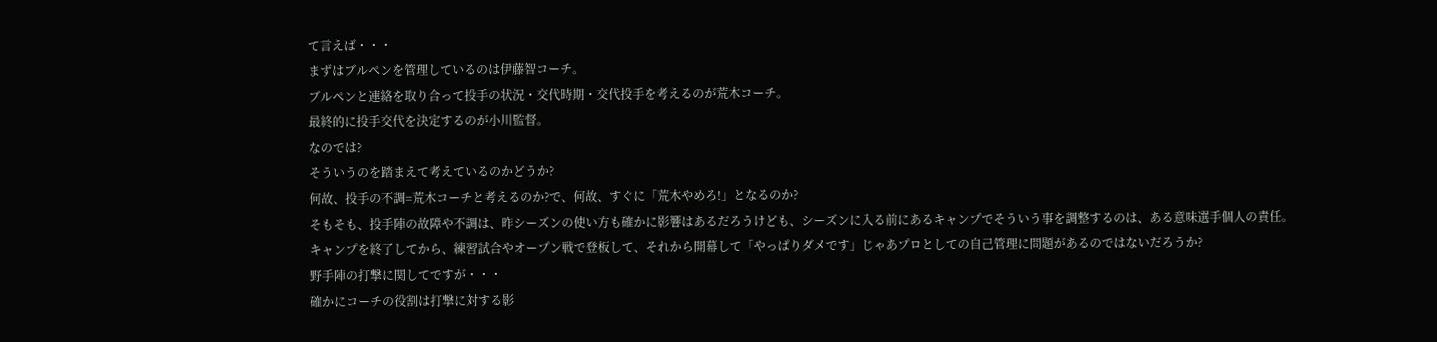て言えば・・・
まずはブルペンを管理しているのは伊藤智コーチ。
ブルペンと連絡を取り合って投手の状況・交代時期・交代投手を考えるのが荒木コーチ。
最終的に投手交代を決定するのが小川監督。
なのでは?
そういうのを踏まえて考えているのかどうか?
何故、投手の不調=荒木コーチと考えるのか?で、何故、すぐに「荒木やめろ!」となるのか?
そもそも、投手陣の故障や不調は、昨シーズンの使い方も確かに影響はあるだろうけども、シーズンに入る前にあるキャンプでそういう事を調整するのは、ある意味選手個人の責任。
キャンプを終了してから、練習試合やオープン戦で登板して、それから開幕して「やっぱりダメです」じゃあプロとしての自己管理に問題があるのではないだろうか?
野手陣の打撃に関してですが・・・
確かにコーチの役割は打撃に対する影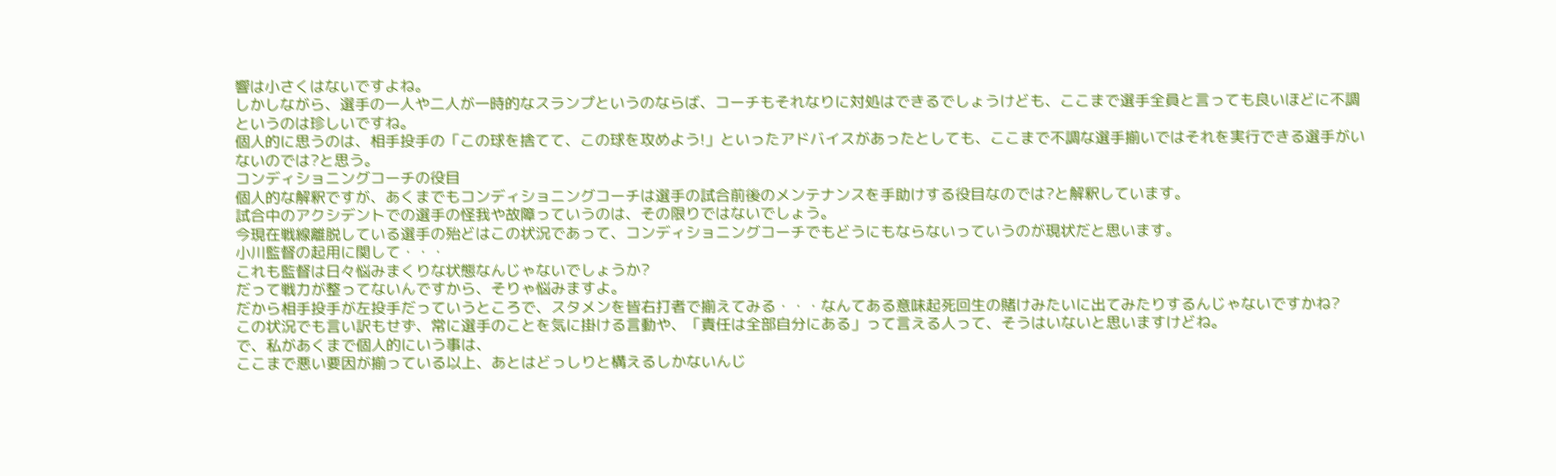響は小さくはないですよね。
しかしながら、選手の一人や二人が一時的なスランプというのならば、コーチもそれなりに対処はできるでしょうけども、ここまで選手全員と言っても良いほどに不調というのは珍しいですね。
個人的に思うのは、相手投手の「この球を捨てて、この球を攻めよう!」といったアドバイスがあったとしても、ここまで不調な選手揃いではそれを実行できる選手がいないのでは?と思う。
コンディショニングコーチの役目
個人的な解釈ですが、あくまでもコンディショニングコーチは選手の試合前後のメンテナンスを手助けする役目なのでは?と解釈しています。
試合中のアクシデントでの選手の怪我や故障っていうのは、その限りではないでしょう。
今現在戦線離脱している選手の殆どはこの状況であって、コンディショニングコーチでもどうにもならないっていうのが現状だと思います。
小川監督の起用に関して・・・
これも監督は日々悩みまくりな状態なんじゃないでしょうか?
だって戦力が整ってないんですから、そりゃ悩みますよ。
だから相手投手が左投手だっていうところで、スタメンを皆右打者で揃えてみる・・・なんてある意味起死回生の賭けみたいに出てみたりするんじゃないですかね?
この状況でも言い訳もせず、常に選手のことを気に掛ける言動や、「責任は全部自分にある」って言える人って、そうはいないと思いますけどね。
で、私があくまで個人的にいう事は、
ここまで悪い要因が揃っている以上、あとはどっしりと構えるしかないんじ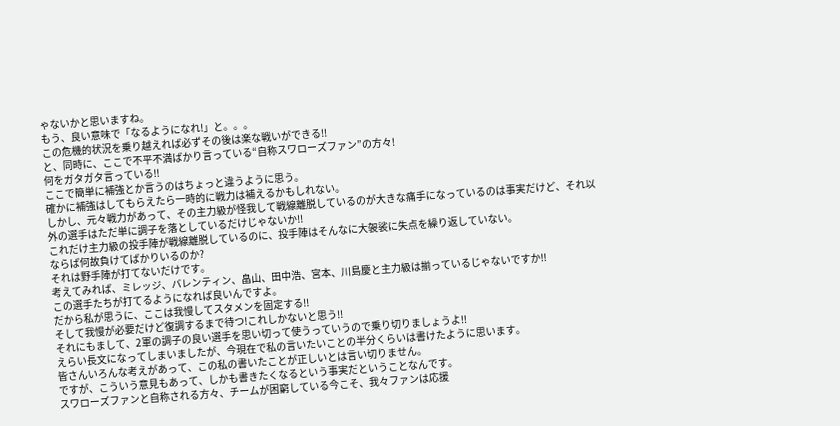ゃないかと思いますね。
もう、良い意味で「なるようになれ!」と。。。
この危機的状況を乗り越えれば必ずその後は楽な戦いができる!!
と、同時に、ここで不平不満ばかり言っている“自称スワローズファン”の方々!
何をガタガタ言っている!!
ここで簡単に補強とか言うのはちょっと違うように思う。
確かに補強はしてもらえたら一時的に戦力は補えるかもしれない。
しかし、元々戦力があって、その主力級が怪我して戦線離脱しているのが大きな痛手になっているのは事実だけど、それ以外の選手はただ単に調子を落としているだけじゃないか!!
これだけ主力級の投手陣が戦線離脱しているのに、投手陣はそんなに大袈裟に失点を繰り返していない。
ならば何故負けてばかりいるのか?
それは野手陣が打てないだけです。
考えてみれば、ミレッジ、バレンティン、畠山、田中浩、宮本、川島慶と主力級は揃っているじゃないですか!!
この選手たちが打てるようになれば良いんですよ。
だから私が思うに、ここは我慢してスタメンを固定する!!
そして我慢が必要だけど復調するまで待つ!これしかないと思う!!
それにもまして、2軍の調子の良い選手を思い切って使うっていうので乗り切りましょうよ!!
えらい長文になってしまいましたが、今現在で私の言いたいことの半分くらいは書けたように思います。
皆さんいろんな考えがあって、この私の書いたことが正しいとは言い切りません。
ですが、こういう意見もあって、しかも書きたくなるという事実だということなんです。
スワローズファンと自称される方々、チームが困窮している今こそ、我々ファンは応援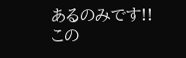あるのみです!!
この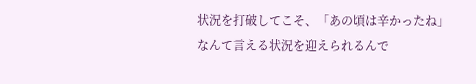状況を打破してこそ、「あの頃は辛かったね」なんて言える状況を迎えられるんで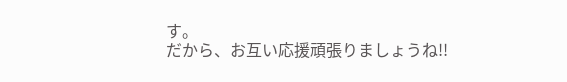す。
だから、お互い応援頑張りましょうね!!